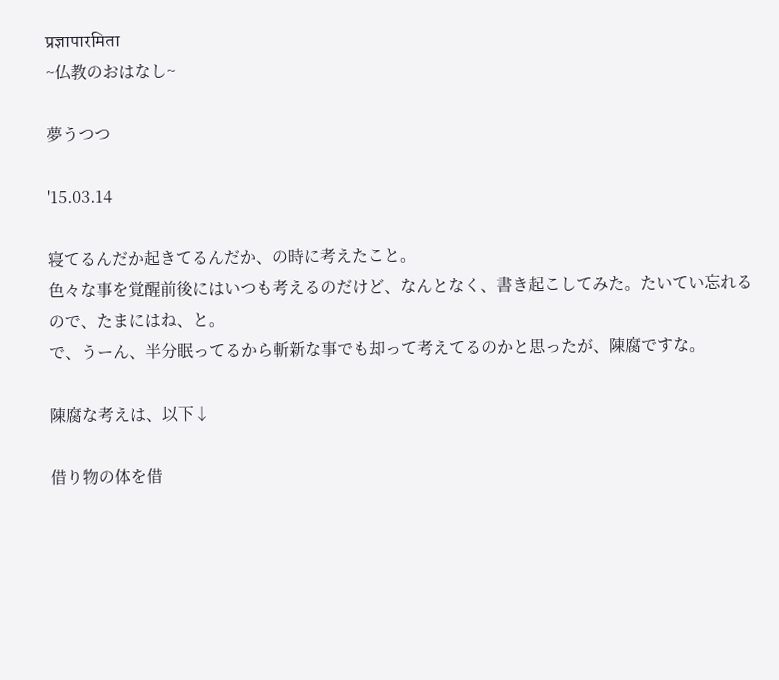प्रज्ञापारमिता
~仏教のおはなし~

夢うつつ

'15.03.14

寝てるんだか起きてるんだか、の時に考えたこと。
色々な事を覚醒前後にはいつも考えるのだけど、なんとなく、書き起こしてみた。たいてい忘れるので、たまにはね、と。
で、うーん、半分眠ってるから斬新な事でも却って考えてるのかと思ったが、陳腐ですな。

陳腐な考えは、以下↓

借り物の体を借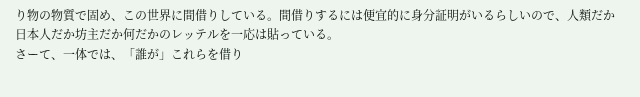り物の物質で固め、この世界に間借りしている。間借りするには便宜的に身分証明がいるらしいので、人類だか日本人だか坊主だか何だかのレッテルを一応は貼っている。
さーて、一体では、「誰が」これらを借り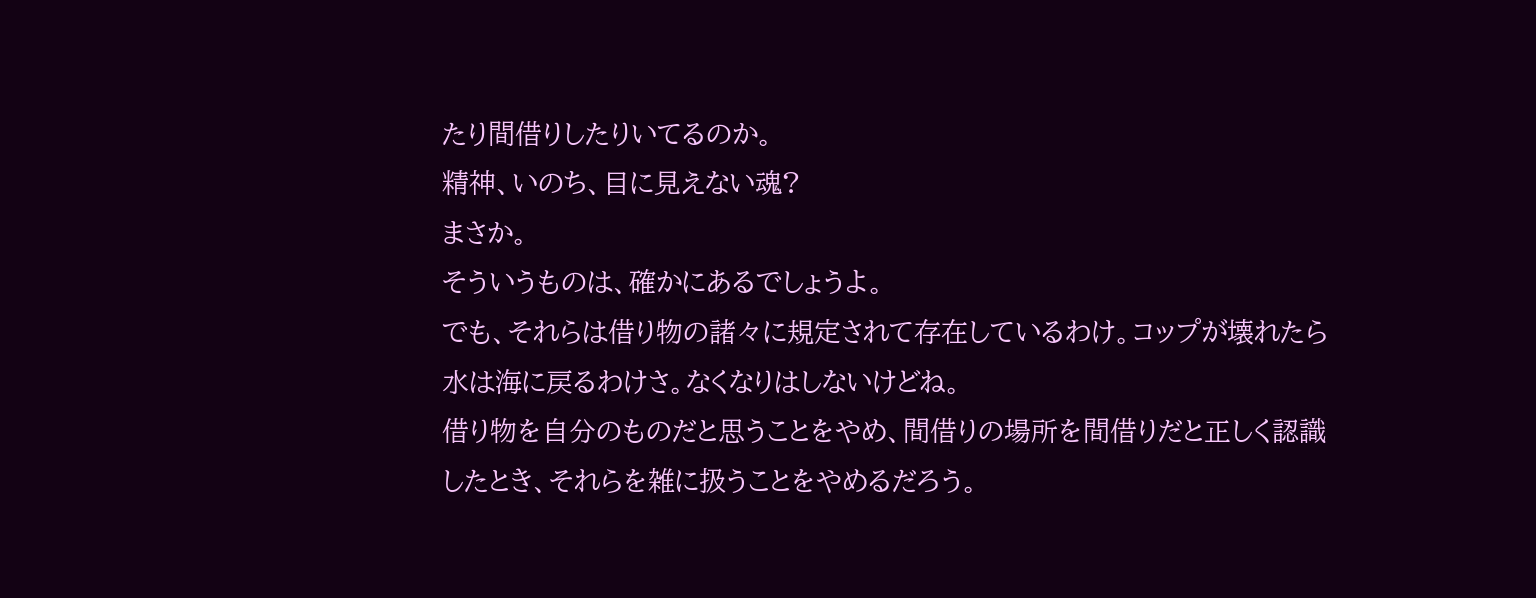たり間借りしたりいてるのか。
精神、いのち、目に見えない魂?
まさか。
そういうものは、確かにあるでしょうよ。
でも、それらは借り物の諸々に規定されて存在しているわけ。コップが壊れたら水は海に戻るわけさ。なくなりはしないけどね。
借り物を自分のものだと思うことをやめ、間借りの場所を間借りだと正しく認識したとき、それらを雑に扱うことをやめるだろう。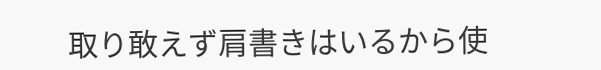取り敢えず肩書きはいるから使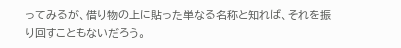ってみるが、借り物の上に貼った単なる名称と知れば、それを振り回すこともないだろう。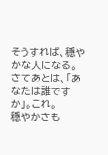そうすれば、穏やかな人になる。
さてあとは、「あなたは誰ですか」。これ。
穏やかさも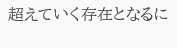超えていく存在となるに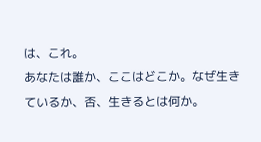は、これ。
あなたは誰か、ここはどこか。なぜ生きているか、否、生きるとは何か。